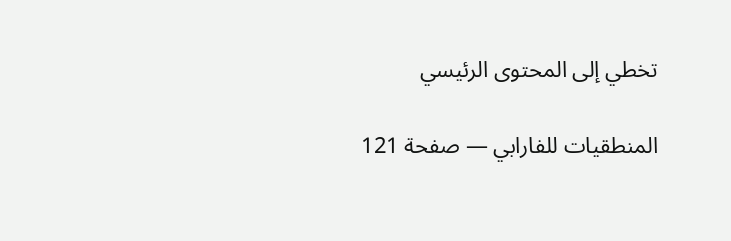تخطي إلى المحتوى الرئيسي

المنطقيات للفارابي — صفحة 121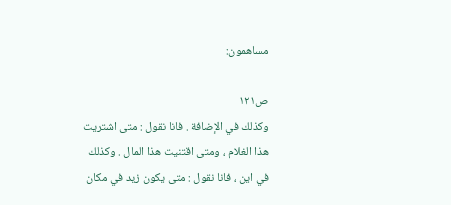مساهمون:

ص١٢١
وكذلك في الإضافة . فانا نقول : متى اشتريت هذا الغلام ، ومتى اقتنيت هذا المال . وكذلك في اين ، فانا نقول : متى يكون زيد في مكان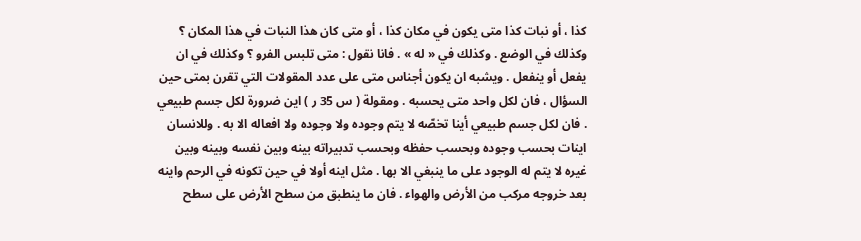كذا ، أو نبات كذا متى يكون في مكان كذا ، أو متى كان هذا النبات في هذا المكان ؟ وكذلك في الوضع . وكذلك في « له » . فانا نقول : متى تلبس الفرو ؟ وكذلك في ان يفعل أو ينفعل . ويشبه ان يكون أجناس متى على عدد المقولات التي تقرن بمتى حين السؤال ، فان لكل واحد متى يحسبه . ومقولة ( س 35 ر ) اين ضرورة لكل جسم طبيعي . فان لكل جسم طبيعي أينا تخصّه لا يتم وجوده ولا وجوده ولا افعاله الا به . وللانسان اينات بحسب وجوده وبحسب حفظه وبحسب تدبيراته بينه وبين نفسه وبينه وبين غيره لا يتم له الوجود على ما ينبغي الا بها . مثل اينه أولا في حين تكونه في الرحم واينه بعد خروجه مركب من الأرض والهواء . فان ما ينطبق من سطح الأرض على سطح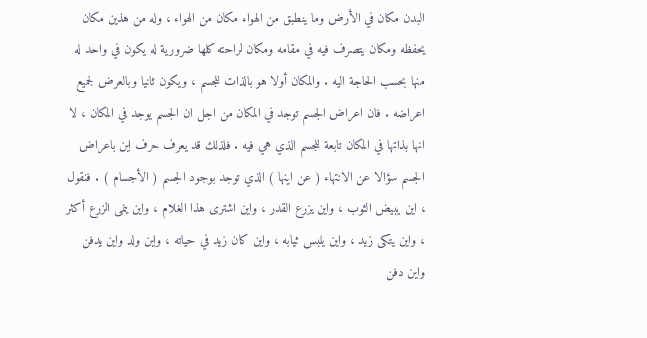البدن مكان في الأرض وما ينطبق من الهواء مكان من الهواء ، وله من هذين مكان يحفظه ومكان يتصرف فيه في مقامه ومكان لراحته كلها ضرورية له يكون في واحد له منها بحسب الحاجة اليه . والمكان أولا هو بالذات للجسم ، ويكون ثانيا وبالعرض لجميع اعراضه . فان اعراض الجسم توجد في المكان من اجل ان الجسم يوجد في المكان ، لا انها بذاتها في المكان تابعة للجسم الذي هي فيه . فلذلك قد يعرف حرف اين باعراض الجسم سؤالا عن الانتهاء ( عن اينها ) الذي توجد بوجود الجسم ( الأجسام ) . فنقول ، اين يبيض الثوب ، واين يزرع القدر ، واين اشترى هذا الغلام ، واين ينمى الزرع أكثر ، واين يتكى زيد ، واين يلبس ثيابه ، واين كان زيد في حياته ، واين ولد واين يدفن واين دفن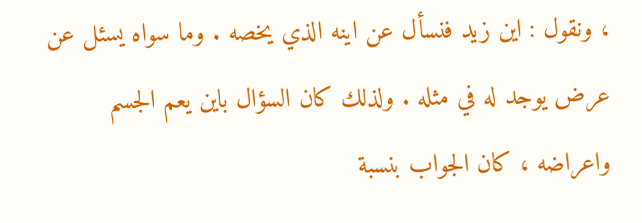، ونقول : اين زيد فنسأل عن اينه الذي يخصه . وما سواه يسئل عن عرض يوجد له في مثله . ولذلك كان السؤال باين يعم الجسم واعراضه ، كان الجواب بنسبة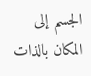الجسم إلى المكان بالذات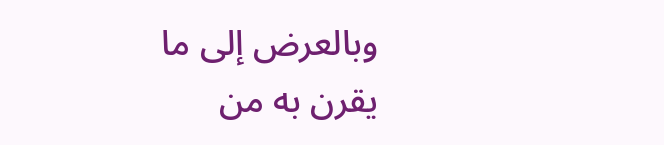وبالعرض إلى ما يقرن به من